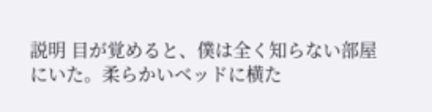説明 目が覚めると、僕は全く知らない部屋にいた。柔らかいベッドに横た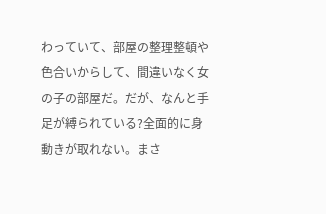わっていて、部屋の整理整頓や色合いからして、間違いなく女の子の部屋だ。だが、なんと手足が縛られている?全面的に身動きが取れない。まさ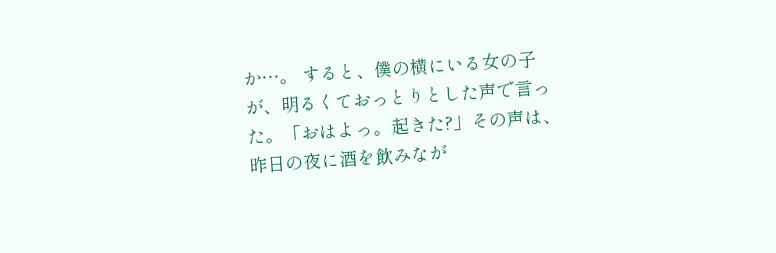か…。 すると、僕の横にいる女の子が、明るくておっとりとした声で言った。「おはよっ。起きた?」その声は、昨日の夜に酒を飲みなが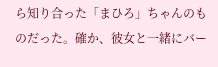ら知り合った「まひろ」ちゃんのものだった。確か、彼女と一緒にバー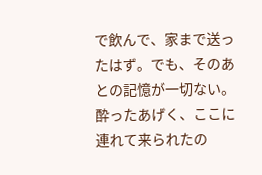で飲んで、家まで送ったはず。でも、そのあとの記憶が一切ない。酔ったあげく、ここに連れて来られたの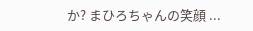か? まひろちゃんの笑顔 ...